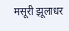मसूरी झूलाधर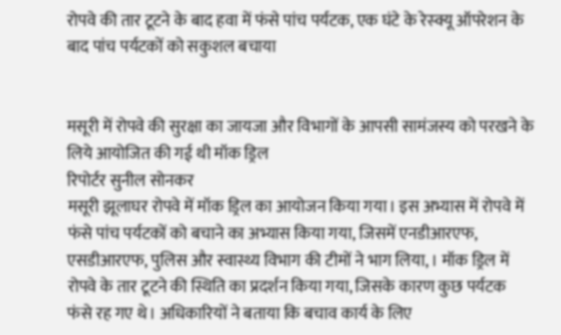रोपवे की तार टूटने के बाद हवा में फंसे पांच पर्यटक, एक घंटे के रेस्क्यू ऑपरेशन के बाद पांच पर्यटकों को सकुशल बचाया


मसूरी में रोपवे की सुरक्षा का जायजा और विभागों के आपसी सामंजस्य को परखने के लिये आयोजित की गई थी मॉक ड्रिल
रिपोर्टर सुनील सोनकर
मसूरी झूलाघर रोपवे में मॉक ड्रिल का आयोजन किया गया। इस अभ्यास में रोपवे में फंसे पांच पर्यटकों को बचाने का अभ्यास किया गया, जिसमें एनडीआरएफ, एसडीआरएफ, पुलिस और स्वास्थ्य विभाग की टीमों ने भाग लिया, । मॉक ड्रिल में रोपवे के तार टूटने की स्थिति का प्रदर्शन किया गया, जिसके कारण कुछ पर्यटक फंसे रह गए थे। अधिकारियों ने बताया कि बचाव कार्य के लिए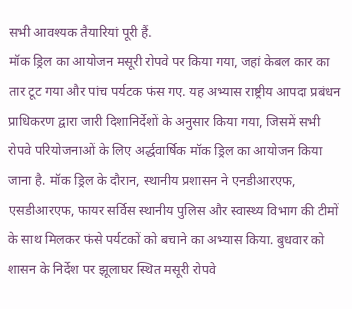सभी आवश्यक तैयारियां पूरी हैं.
मॉक ड्रिल का आयोजन मसूरी रोपवे पर किया गया, जहां केबल कार का तार टूट गया और पांच पर्यटक फंस गए. यह अभ्यास राष्ट्रीय आपदा प्रबंधन प्राधिकरण द्वारा जारी दिशानिर्देशों के अनुसार किया गया, जिसमें सभी रोपवे परियोजनाओं के लिए अर्द्धवार्षिक मॉक ड्रिल का आयोजन किया जाना है. मॉक ड्रिल के दौरान, स्थानीय प्रशासन ने एनडीआरएफ, एसडीआरएफ, फायर सर्विस स्थानीय पुलिस और स्वास्थ्य विभाग की टीमों के साथ मिलकर फंसे पर्यटकों को बचाने का अभ्यास किया. बुधवार को शासन के निर्देश पर झूलाघर स्थित मसूरी रोपवे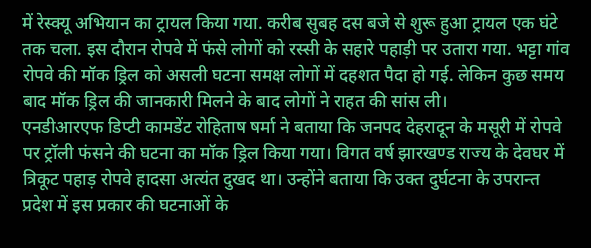में रेस्क्यू अभियान का ट्रायल किया गया. करीब सुबह दस बजे से शुरू हुआ ट्रायल एक घंटे तक चला. इस दौरान रोपवे में फंसे लोगों को रस्सी के सहारे पहाड़ी पर उतारा गया. भट्टा गांव रोपवे की मॉक ड्रिल को असली घटना समक्ष लोगों में दहशत पैदा हो गई. लेकिन कुछ समय बाद मॉक ड्रिल की जानकारी मिलने के बाद लोगों ने राहत की सांस ली।
एनडीआरएफ डिप्टी कामडेंट रोहिताष षर्मा ने बताया कि जनपद देहरादून के मसूरी में रोपवे पर ट्रॉली फंसने की घटना का मॉक ड्रिल किया गया। विगत वर्ष झारखण्ड राज्य के देवघर में त्रिकूट पहाड़ रोपवे हादसा अत्यंत दुखद था। उन्होंने बताया कि उक्त दुर्घटना के उपरान्त प्रदेश में इस प्रकार की घटनाओं के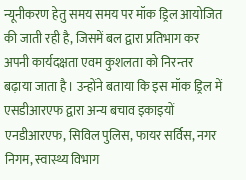न्यूनीकरण हेतु समय समय पर मॉक ड्रिल आयोजित की जाती रही है, जिसमें बल द्वारा प्रतिभाग कर अपनी कार्यदक्षता एवम कुशलता को निरन्तर बढ़ाया जाता है। उन्होंने बताया कि इस मॉक ड्रिल में एसडीआरएफ द्वारा अन्य बचाव इकाइयों एनडीआरएफ, सिविल पुलिस, फायर सर्विस, नगर निगम, स्वास्थ्य विभाग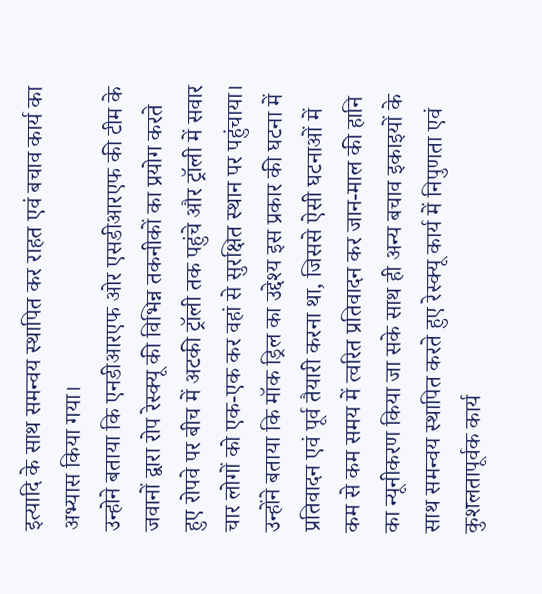इत्यादि के साथ समन्वय स्थापित कर राहत एवं बचाव कार्य का अभ्यास किया गया।
उन्होने बताया कि एनडीआरएफ ओर एसडीआरएफ की टीम के जवानों द्वारा रोप रेस्क्यू की विभिन्न तकनीकों का प्रयोग करते हुए रोपवे पर बीच में अटकी ट्रॉली तक पहुंचे और ट्रॉली में सवार चार लोगों को एक-एक कर वहां से सुरक्षित स्थान पर पहुंचाया। उन्होंने बताया कि मॉक ड्रिल का उद्देश्य इस प्रकार की घटना में प्रतिवादन एवं पूर्व तैयारी करना था, जिससे ऐसी घटनाओं में कम से कम समय में त्वरित प्रतिवादन कर जान-माल की हानि का न्यूनीकरण किया जा सके साथ ही अन्य बचाव इकाइयों के साथ समन्वय स्थापित करते हुए रेस्क्यू कार्य में निपुणता एवं कुशलतापूर्वक कार्य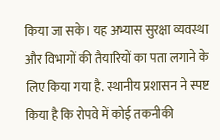किया जा सके। यह अभ्यास सुरक्षा व्यवस्था और विभागों की तैयारियों का पता लगाने के लिए किया गया है. स्थानीय प्रशासन ने स्पष्ट किया है कि रोपवे में कोई तकनीकी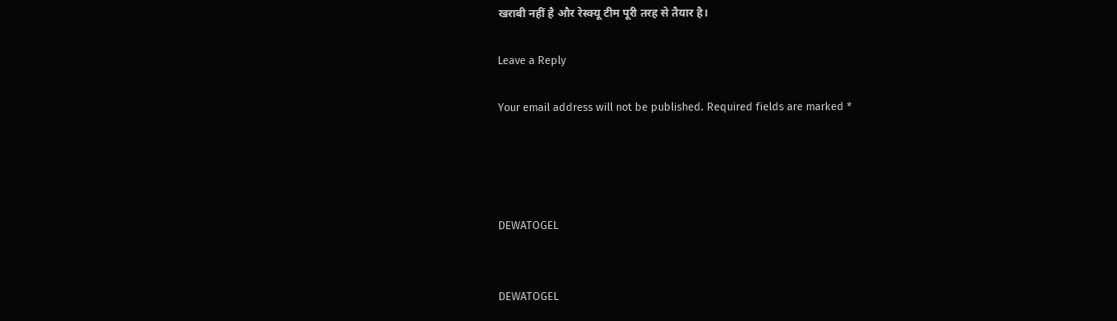खराबी नहीं है और रेस्क्यू टीम पूरी तरह से तैयार है।

Leave a Reply

Your email address will not be published. Required fields are marked *




DEWATOGEL


DEWATOGEL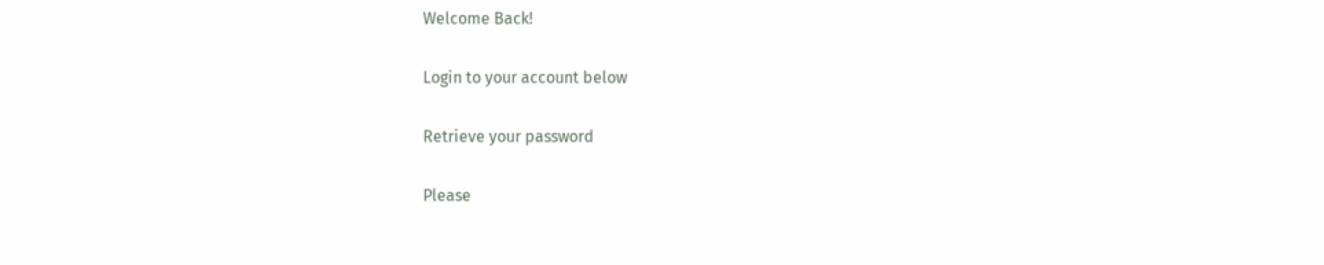Welcome Back!

Login to your account below

Retrieve your password

Please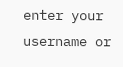enter your username or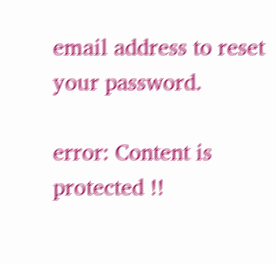email address to reset your password.

error: Content is protected !!